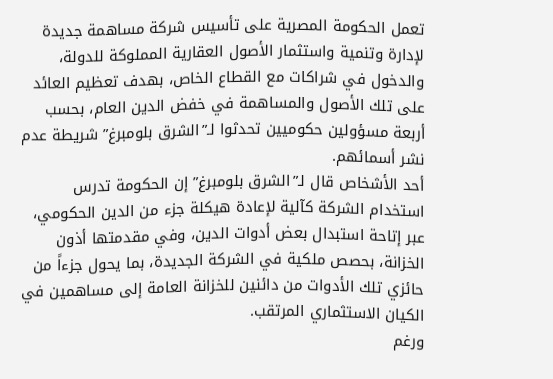تعمل الحكومة المصرية على تأسيس شركة مساهمة جديدة لإدارة وتنمية واستثمار الأصول العقارية المملوكة للدولة، والدخول في شراكات مع القطاع الخاص، بهدف تعظيم العائد على تلك الأصول والمساهمة في خفض الدين العام، بحسب أربعة مسؤولين حكوميين تحدثوا لـ”الشرق بلومبرغ” شريطة عدم نشر أسمائهم.
أحد الأشخاص قال لـ”الشرق بلومبرغ” إن الحكومة تدرس استخدام الشركة كآلية لإعادة هيكلة جزء من الدين الحكومي، عبر إتاحة استبدال بعض أدوات الدين، وفي مقدمتها أذون الخزانة، بحصص ملكية في الشركة الجديدة، بما يحول جزءاً من حائزي تلك الأدوات من دائنين للخزانة العامة إلى مساهمين في الكيان الاستثماري المرتقب.
ورغم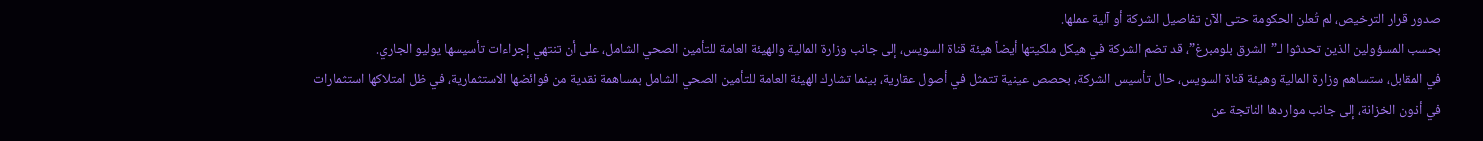صدور قرار الترخيص، لم تُعلن الحكومة حتى الآن تفاصيل الشركة أو آلية عملها.
بحسب المسؤولين الذين تحدثوا لـ”الشرق بلومبرغ”، قد تضم الشركة في هيكل ملكيتها أيضاً هيئة قناة السويس، إلى جانب وزارة المالية والهيئة العامة للتأمين الصحي الشامل، على أن تنتهي إجراءات تأسيسها يوليو الجاري.
في المقابل، ستساهم وزارة المالية وهيئة قناة السويس، حال تأسيس الشركة، بحصص عينية تتمثل في أصول عقارية، بينما تشارك الهيئة العامة للتأمين الصحي الشامل بمساهمة نقدية من فوائضها الاستثمارية، في ظل امتلاكها استثمارات في أذون الخزانة، إلى جانب مواردها الناتجة عن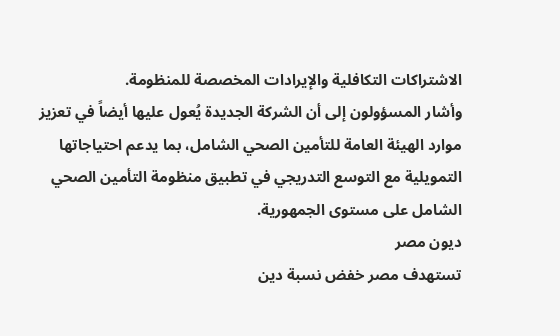الاشتراكات التكافلية والإيرادات المخصصة للمنظومة.
وأشار المسؤولون إلى أن الشركة الجديدة يُعول عليها أيضاً في تعزيز موارد الهيئة العامة للتأمين الصحي الشامل، بما يدعم احتياجاتها التمويلية مع التوسع التدريجي في تطبيق منظومة التأمين الصحي الشامل على مستوى الجمهورية.
ديون مصر
تستهدف مصر خفض نسبة دين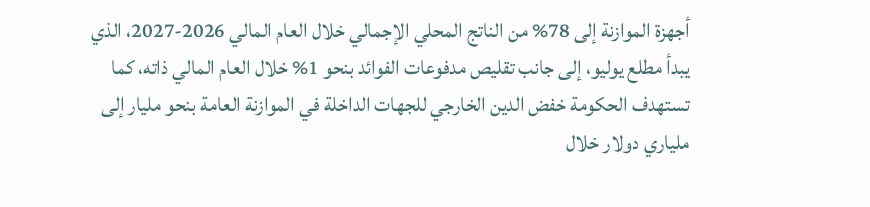أجهزة الموازنة إلى 78% من الناتج المحلي الإجمالي خلال العام المالي 2026-2027، الذي يبدأ مطلع يوليو، إلى جانب تقليص مدفوعات الفوائد بنحو 1% خلال العام المالي ذاته، كما تستهدف الحكومة خفض الدين الخارجي للجهات الداخلة في الموازنة العامة بنحو مليار إلى ملياري دولار خلال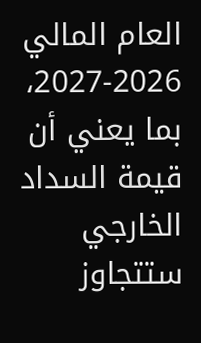العام المالي 2026-2027، بما يعني أن قيمة السداد الخارجي ستتجاوز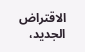الاقتراض الجديد،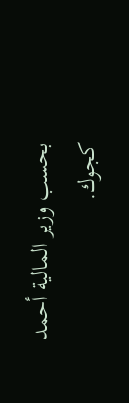بحسب وزير المالية أحمد كجوك.